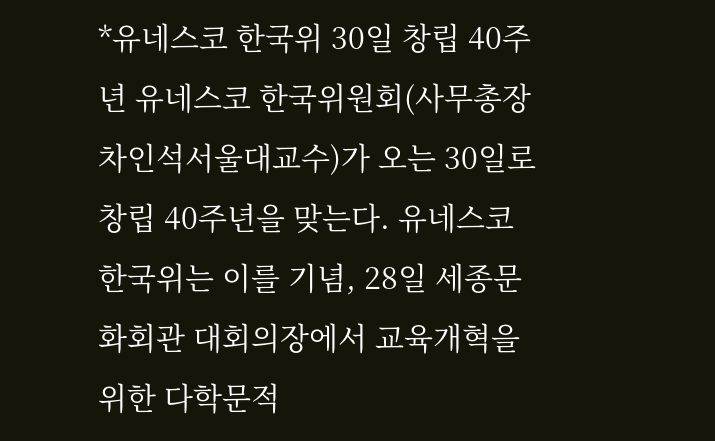*유네스코 한국위 30일 창립 40주년 유네스코 한국위원회(사무총장
차인석서울대교수)가 오는 30일로 창립 40주년을 맞는다. 유네스코
한국위는 이를 기념, 28일 세종문화회관 대회의장에서 교육개혁을
위한 다학문적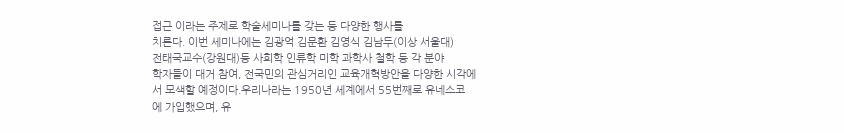접근 이라는 주제로 학술세미나를 갖는 등 다양한 행사를
치른다. 이번 세미나에는 김광억 김문환 김영식 김남두(이상 서울대)
전태국교수(강원대)등 사회학 인류학 미학 과학사 철학 등 각 분야
학자들이 대거 참여, 전국민의 관심거리인 교육개혁방안을 다양한 시각에
서 모색할 예정이다.우리나라는 1950년 세계에서 55번째로 유네스코
에 가입했으며, 유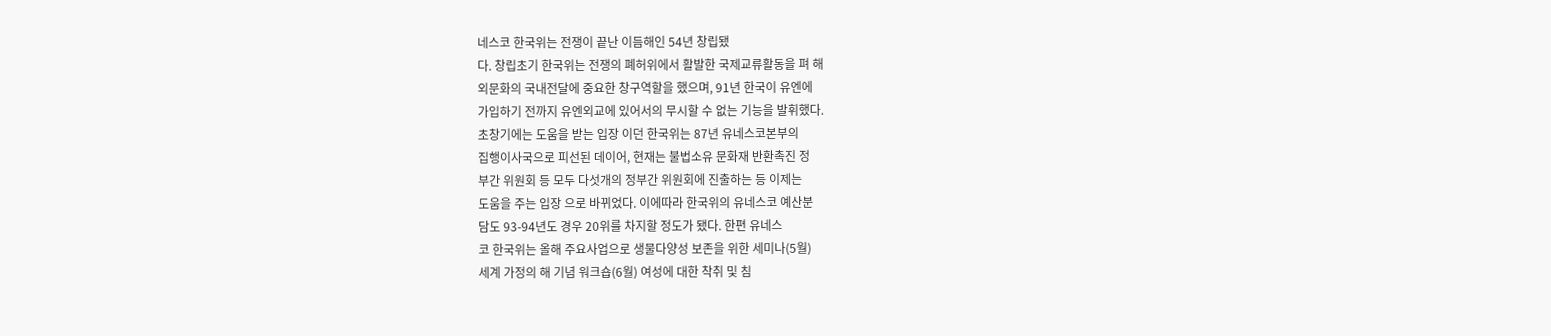네스코 한국위는 전쟁이 끝난 이듬해인 54년 창립됐
다. 창립초기 한국위는 전쟁의 폐허위에서 활발한 국제교류활동을 펴 해
외문화의 국내전달에 중요한 창구역할을 했으며, 91년 한국이 유엔에
가입하기 전까지 유엔외교에 있어서의 무시할 수 없는 기능을 발휘했다.
초창기에는 도움을 받는 입장 이던 한국위는 87년 유네스코본부의
집행이사국으로 피선된 데이어, 현재는 불법소유 문화재 반환촉진 정
부간 위원회 등 모두 다섯개의 정부간 위원회에 진출하는 등 이제는
도움을 주는 입장 으로 바뀌었다. 이에따라 한국위의 유네스코 예산분
담도 93-94년도 경우 20위를 차지할 정도가 됐다. 한편 유네스
코 한국위는 올해 주요사업으로 생물다양성 보존을 위한 세미나(5월)
세계 가정의 해 기념 워크숍(6월) 여성에 대한 착취 및 침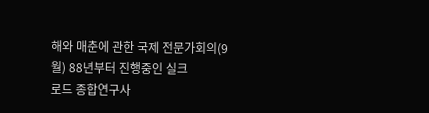해와 매춘에 관한 국제 전문가회의(9월) 88년부터 진행중인 실크
로드 종합연구사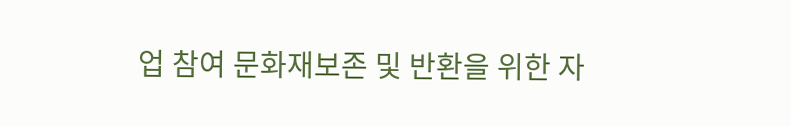업 참여 문화재보존 및 반환을 위한 자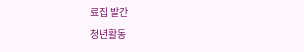료집 발간
청년활동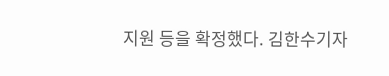지원 등을 확정했다. 김한수기자